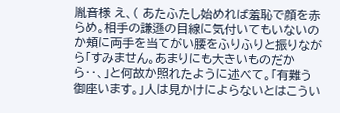胤音様 え、( あたふたし始めれば羞恥で顔を赤らめ。相手の謙遜の目線に気付いてもいないのか頬に両手を当てがい腰をふりふりと振りながら「すみません。あまりにも大きいものだから‥、」と何故か照れたように述べて。「有難う御座います。」人は見かけによらないとはこうい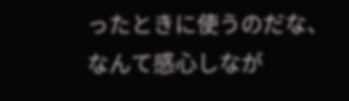ったときに使うのだな、なんて感心しなが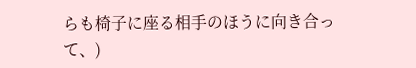らも椅子に座る相手のほうに向き合って、)